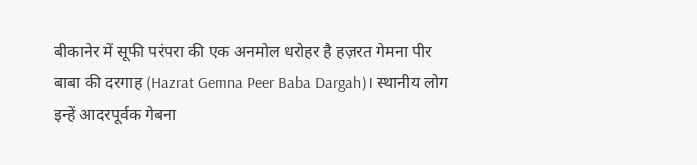बीकानेर में सूफी परंपरा की एक अनमोल धरोहर है हज़रत गेमना पीर बाबा की दरगाह (Hazrat Gemna Peer Baba Dargah)। स्थानीय लोग इन्हें आदरपूर्वक गेबना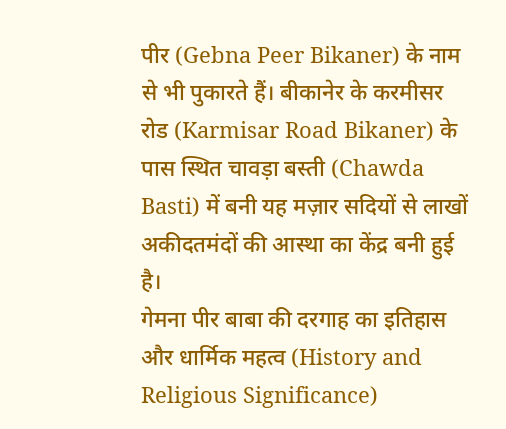पीर (Gebna Peer Bikaner) के नाम से भी पुकारते हैं। बीकानेर के करमीसर रोड (Karmisar Road Bikaner) के पास स्थित चावड़ा बस्ती (Chawda Basti) में बनी यह मज़ार सदियों से लाखों अकीदतमंदों की आस्था का केंद्र बनी हुई है।
गेमना पीर बाबा की दरगाह का इतिहास और धार्मिक महत्व (History and Religious Significance)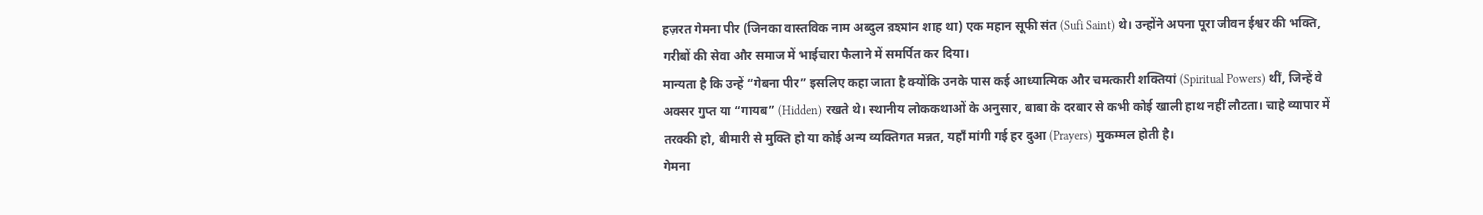हज़रत गेमना पीर (जिनका वास्तविक नाम अब्दुल রহমান शाह था) एक महान सूफी संत (Sufi Saint) थे। उन्होंने अपना पूरा जीवन ईश्वर की भक्ति, गरीबों की सेवा और समाज में भाईचारा फैलाने में समर्पित कर दिया।
मान्यता है कि उन्हें “गेबना पीर” इसलिए कहा जाता है क्योंकि उनके पास कई आध्यात्मिक और चमत्कारी शक्तियां (Spiritual Powers) थीं, जिन्हें वे अक्सर गुप्त या “गायब” (Hidden) रखते थे। स्थानीय लोककथाओं के अनुसार, बाबा के दरबार से कभी कोई खाली हाथ नहीं लौटता। चाहे व्यापार में तरक्की हो, बीमारी से मुक्ति हो या कोई अन्य व्यक्तिगत मन्नत, यहाँ मांगी गई हर दुआ (Prayers) मुकम्मल होती है।
गेमना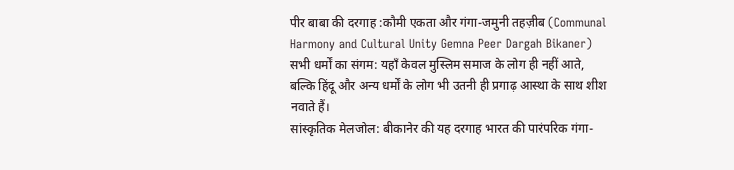पीर बाबा की दरगाह :कौमी एकता और गंगा-जमुनी तहज़ीब (Communal Harmony and Cultural Unity Gemna Peer Dargah Bikaner)
सभी धर्मों का संगम: यहाँ केवल मुस्लिम समाज के लोग ही नहीं आते, बल्कि हिंदू और अन्य धर्मों के लोग भी उतनी ही प्रगाढ़ आस्था के साथ शीश नवाते हैं।
सांस्कृतिक मेलजोल: बीकानेर की यह दरगाह भारत की पारंपरिक गंगा-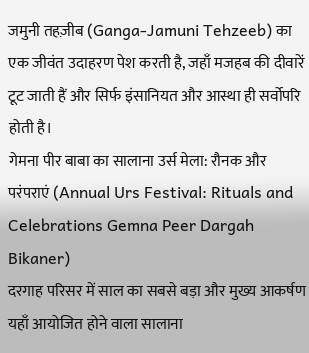जमुनी तहज़ीब (Ganga-Jamuni Tehzeeb) का एक जीवंत उदाहरण पेश करती है, जहाँ मजहब की दीवारें टूट जाती हैं और सिर्फ इंसानियत और आस्था ही सर्वोपरि होती है।
गेमना पीर बाबा का सालाना उर्स मेला: रौनक और परंपराएं (Annual Urs Festival: Rituals and Celebrations Gemna Peer Dargah Bikaner)
दरगाह परिसर में साल का सबसे बड़ा और मुख्य आकर्षण यहाँ आयोजित होने वाला सालाना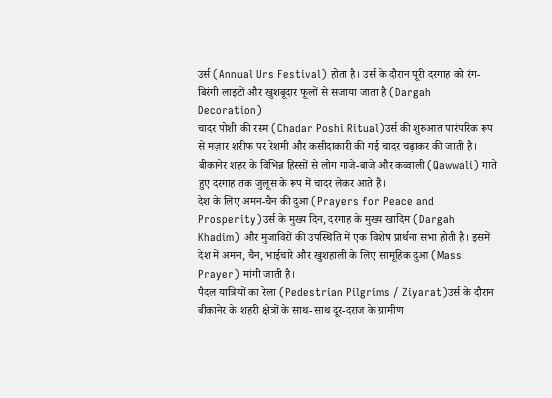उर्स (Annual Urs Festival) होता है। उर्स के दौरान पूरी दरगाह को रंग-बिरंगी लाइटों और खुशबूदार फूलों से सजाया जाता है (Dargah Decoration)
चादर पोशी की रस्म (Chadar Poshi Ritual)उर्स की शुरुआत पारंपरिक रूप से मज़ार शरीफ पर रेशमी और कसीदाकारी की गई चादर चढ़ाकर की जाती है। बीकानेर शहर के विभिन्न हिस्सों से लोग गाजे-बाजे और कव्वाली (Qawwali) गाते हुए दरगाह तक जुलूस के रूप में चादर लेकर आते हैं।
देश के लिए अमन-चैन की दुआ (Prayers for Peace and Prosperity)उर्स के मुख्य दिन, दरगाह के मुख्य खादिम (Dargah Khadim) और मुजाविरों की उपस्थिति में एक विशेष प्रार्थना सभा होती है। इसमें देश में अमन, चैन, भाईचारे और खुशहाली के लिए सामूहिक दुआ (Mass Prayer) मांगी जाती है।
पैदल यात्रियों का रेला (Pedestrian Pilgrims / Ziyarat)उर्स के दौरान बीकानेर के शहरी क्षेत्रों के साथ-साथ दूर-दराज के ग्रामीण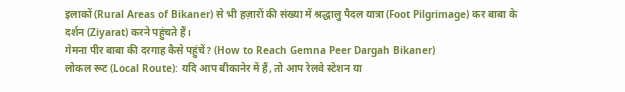इलाकों (Rural Areas of Bikaner) से भी हज़ारों की संख्या में श्रद्धालु पैदल यात्रा (Foot Pilgrimage) कर बाबा के दर्शन (Ziyarat) करने पहुंचते हैं।
गेमना पीर बाबा की दरगाह कैसे पहुंचें? (How to Reach Gemna Peer Dargah Bikaner)
लोकल रूट (Local Route): यदि आप बीकानेर में हैं, तो आप रेलवे स्टेशन या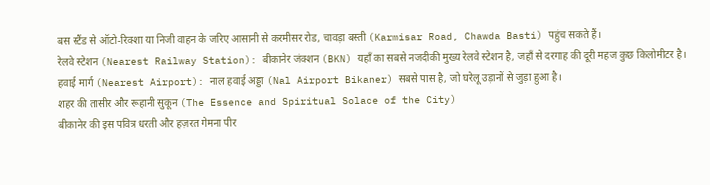बस स्टैंड से ऑटो-रिक्शा या निजी वाहन के जरिए आसानी से करमीसर रोड, चावड़ा बस्ती (Karmisar Road, Chawda Basti) पहुंच सकते हैं।
रेलवे स्टेशन (Nearest Railway Station): बीकानेर जंक्शन (BKN) यहाँ का सबसे नजदीकी मुख्य रेलवे स्टेशन है, जहाँ से दरगाह की दूरी महज कुछ किलोमीटर है।
हवाई मार्ग (Nearest Airport): नाल हवाई अड्डा (Nal Airport Bikaner) सबसे पास है, जो घरेलू उड़ानों से जुड़ा हुआ है।
शहर की तासीर और रूहानी सुकून (The Essence and Spiritual Solace of the City)
बीकानेर की इस पवित्र धरती और हज़रत गेमना पीर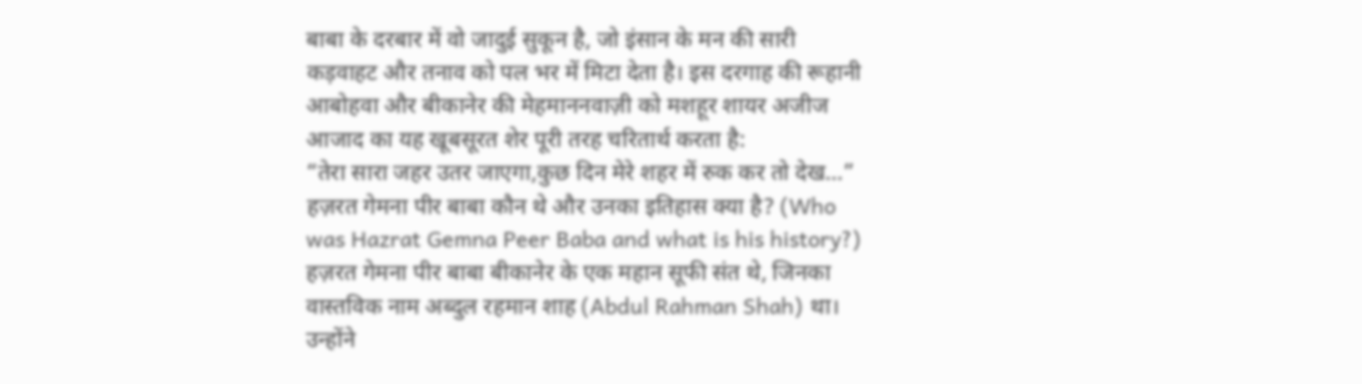बाबा के दरबार में वो जादुई सुकून है, जो इंसान के मन की सारी कड़वाहट और तनाव को पल भर में मिटा देता है। इस दरगाह की रूहानी आबोहवा और बीकानेर की मेहमाननवाज़ी को मशहूर शायर अजीज आजाद का यह खूबसूरत शेर पूरी तरह चरितार्थ करता है:
“तेरा सारा जहर उतर जाएगा,कुछ दिन मेरे शहर में रुक कर तो देख…”
हज़रत गेमना पीर बाबा कौन थे और उनका इतिहास क्या है? (Who was Hazrat Gemna Peer Baba and what is his history?)
हज़रत गेमना पीर बाबा बीकानेर के एक महान सूफी संत थे, जिनका वास्तविक नाम अब्दुल रहमान शाह (Abdul Rahman Shah) था। उन्होंने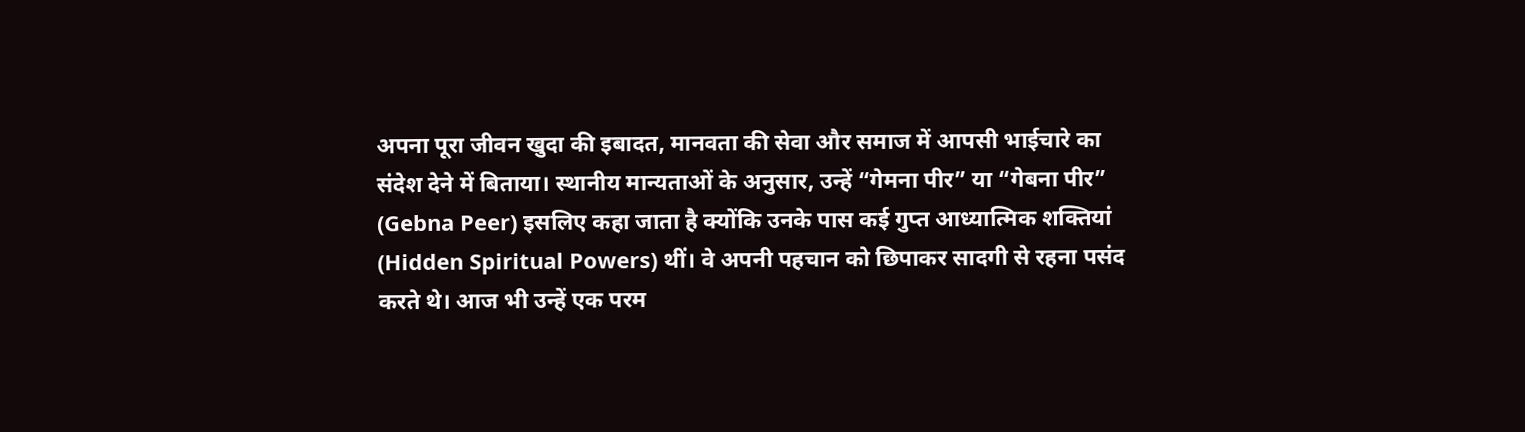अपना पूरा जीवन खुदा की इबादत, मानवता की सेवा और समाज में आपसी भाईचारे का संदेश देने में बिताया। स्थानीय मान्यताओं के अनुसार, उन्हें “गेमना पीर” या “गेबना पीर” (Gebna Peer) इसलिए कहा जाता है क्योंकि उनके पास कई गुप्त आध्यात्मिक शक्तियां (Hidden Spiritual Powers) थीं। वे अपनी पहचान को छिपाकर सादगी से रहना पसंद करते थे। आज भी उन्हें एक परम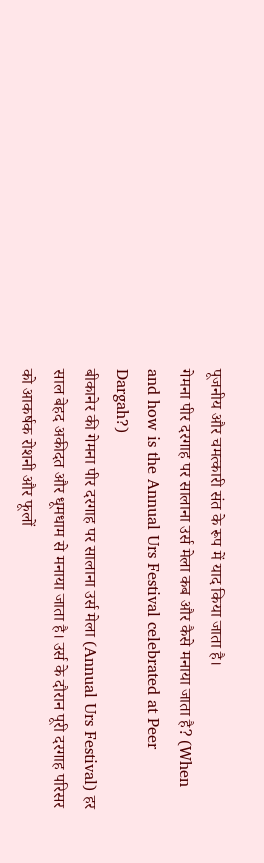पूजनीय और चमत्कारी संत के रूप में याद किया जाता है।
गेमना पीर दरगाह पर सालाना उर्स मेला कब और कैसे मनाया जाता है? (When and how is the Annual Urs Festival celebrated at Peer Dargah?)
बीकानेर की गेमना पीर दरगाह पर सालाना उर्स मेला (Annual Urs Festival) हर साल बेहद अकीदत और धूमधाम से मनाया जाता है। उर्स के दौरान पूरी दरगाह परिसर को आकर्षक रोशनी और फूलों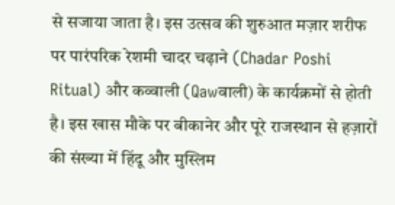से सजाया जाता है। इस उत्सव की शुरुआत मज़ार शरीफ पर पारंपरिक रेशमी चादर चढ़ाने (Chadar Poshi Ritual) और कव्वाली (Qawवाली) के कार्यक्रमों से होती है। इस खास मौके पर बीकानेर और पूरे राजस्थान से हज़ारों की संख्या में हिंदू और मुस्लिम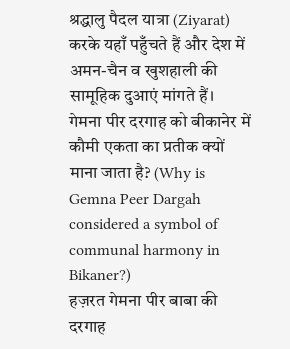श्रद्धालु पैदल यात्रा (Ziyarat) करके यहाँ पहुँचते हैं और देश में अमन-चैन व खुशहाली की सामूहिक दुआएं मांगते हैं।
गेमना पीर दरगाह को बीकानेर में कौमी एकता का प्रतीक क्यों माना जाता है? (Why is Gemna Peer Dargah considered a symbol of communal harmony in Bikaner?)
हज़रत गेमना पीर बाबा की दरगाह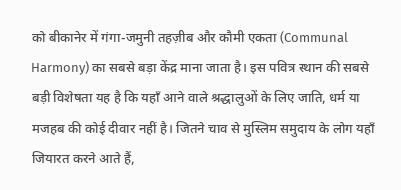को बीकानेर में गंगा-जमुनी तहज़ीब और कौमी एकता (Communal Harmony) का सबसे बड़ा केंद्र माना जाता है। इस पवित्र स्थान की सबसे बड़ी विशेषता यह है कि यहाँ आने वाले श्रद्धालुओं के लिए जाति, धर्म या मजहब की कोई दीवार नहीं है। जितने चाव से मुस्लिम समुदाय के लोग यहाँ जियारत करने आते हैं,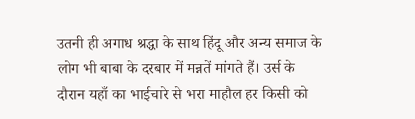उतनी ही अगाध श्रद्धा के साथ हिंदू और अन्य समाज के लोग भी बाबा के दरबार में मन्नतें मांगते हैं। उर्स के दौरान यहाँ का भाईचारे से भरा माहौल हर किसी को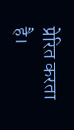प्रेरित करता है।